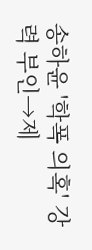송하윤 '학폭 의혹' 강력 부인→제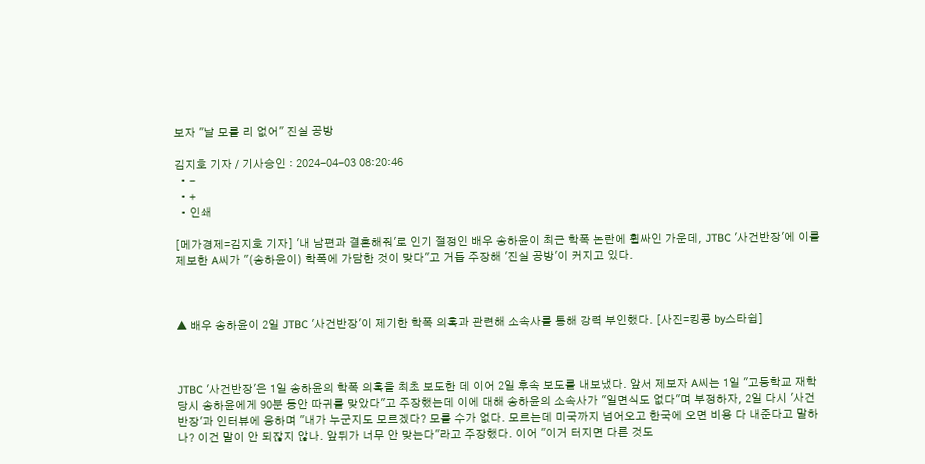보자 "날 모를 리 없어" 진실 공방

김지호 기자 / 기사승인 : 2024-04-03 08:20:46
  • -
  • +
  • 인쇄

[메가경제=김지호 기자] '내 남편과 결혼해줘'로 인기 절정인 배우 송하윤이 최근 학폭 논란에 휩싸인 가운데, JTBC '사건반장'에 이를 제보한 A씨가 "(송하윤이) 학폭에 가담한 것이 맞다"고 거듭 주장해 '진실 공방'이 커지고 있다.



▲ 배우 송하윤이 2일 JTBC '사건반장'이 제기한 학폭 의혹과 관련해 소속사를 통해 강력 부인했다. [사진=킹콩 by스타쉽]



JTBC '사건반장'은 1일 송하윤의 학폭 의혹을 최초 보도한 데 이어 2일 후속 보도를 내보냈다. 앞서 제보자 A씨는 1일 "고등학교 재학 당시 송하윤에게 90분 동안 따귀를 맞았다"고 주장했는데 이에 대해 송하윤의 소속사가 "일면식도 없다"며 부정하자, 2일 다시 '사건반장'과 인터뷰에 응하며 "내가 누군지도 모르겠다? 모를 수가 없다. 모르는데 미국까지 넘어오고 한국에 오면 비용 다 내준다고 말하나? 이건 말이 안 되잖지 않나. 앞뒤가 너무 안 맞는다"라고 주장했다. 이어 "이거 터지면 다른 것도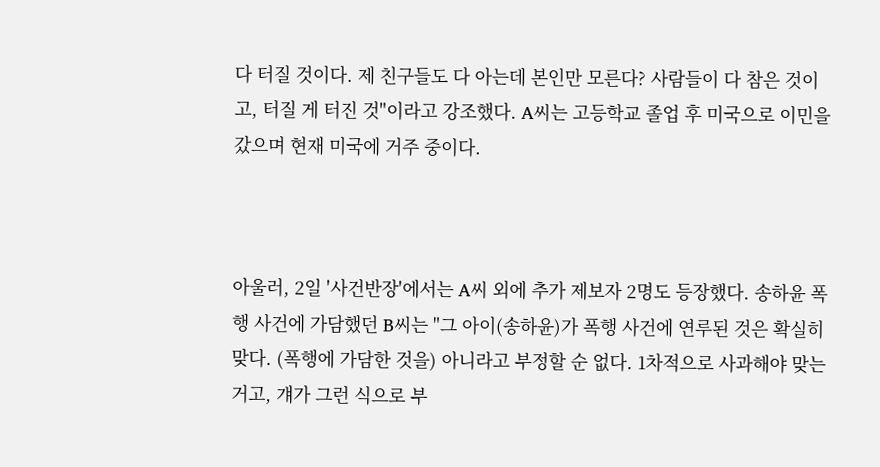다 터질 것이다. 제 친구들도 다 아는데 본인만 모른다? 사람들이 다 참은 것이고, 터질 게 터진 것"이라고 강조했다. A씨는 고등학교 졸업 후 미국으로 이민을 갔으며 현재 미국에 거주 중이다.



아울러, 2일 '사건반장'에서는 A씨 외에 추가 제보자 2명도 등장했다. 송하윤 폭행 사건에 가담했던 B씨는 "그 아이(송하윤)가 폭행 사건에 연루된 것은 확실히 맞다. (폭행에 가담한 것을) 아니라고 부정할 순 없다. 1차적으로 사과해야 맞는 거고, 걔가 그런 식으로 부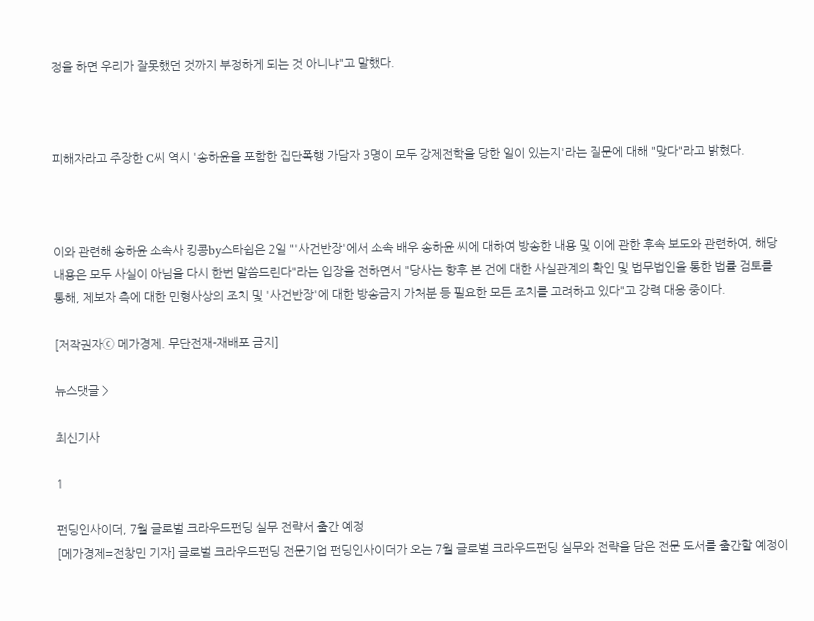정을 하면 우리가 잘못했던 것까지 부정하게 되는 것 아니냐"고 말했다.



피해자라고 주장한 C씨 역시 '송하윤을 포함한 집단폭행 가담자 3명이 모두 강제전학을 당한 일이 있는지'라는 질문에 대해 "맞다"라고 밝혔다.



이와 관련해 송하윤 소속사 킹콩by스타쉽은 2일 "'사건반장'에서 소속 배우 송하윤 씨에 대하여 방송한 내용 및 이에 관한 후속 보도와 관련하여, 해당 내용은 모두 사실이 아님을 다시 한번 말씀드린다"라는 입장을 전하면서 "당사는 향후 본 건에 대한 사실관계의 확인 및 법무법인을 통한 법률 검토를 통해, 제보자 측에 대한 민형사상의 조치 및 '사건반장'에 대한 방송금지 가처분 등 필요한 모든 조치를 고려하고 있다"고 강력 대응 중이다.

[저작권자ⓒ 메가경제. 무단전재-재배포 금지]

뉴스댓글 >

최신기사

1

펀딩인사이더, 7월 글로벌 크라우드펀딩 실무 전략서 출간 예정
[메가경제=전창민 기자] 글로벌 크라우드펀딩 전문기업 펀딩인사이더가 오는 7월 글로벌 크라우드펀딩 실무와 전략을 담은 전문 도서를 출간할 예정이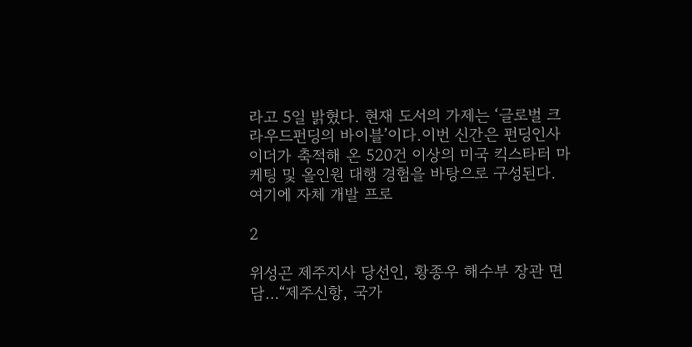라고 5일 밝혔다. 현재 도서의 가제는 ‘글로벌 크라우드펀딩의 바이블’이다.이번 신간은 펀딩인사이더가 축적해 온 520건 이상의 미국 킥스타터 마케팅 및 올인원 대행 경험을 바탕으로 구성된다. 여기에 자체 개발 프로

2

위성곤 제주지사 당선인, 황종우 해수부 장관 면담…“제주신항, 국가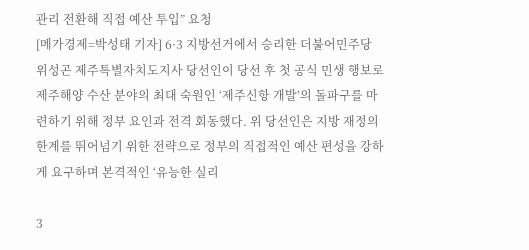관리 전환해 직접 예산 투입” 요청
[메가경제=박성태 기자] 6·3 지방선거에서 승리한 더불어민주당 위성곤 제주특별자치도지사 당선인이 당선 후 첫 공식 민생 행보로 제주해양 수산 분야의 최대 숙원인 ‘제주신항 개발’의 돌파구를 마련하기 위해 정부 요인과 전격 회동했다. 위 당선인은 지방 재정의 한계를 뛰어넘기 위한 전략으로 정부의 직접적인 예산 편성을 강하게 요구하며 본격적인 ‘유능한 실리

3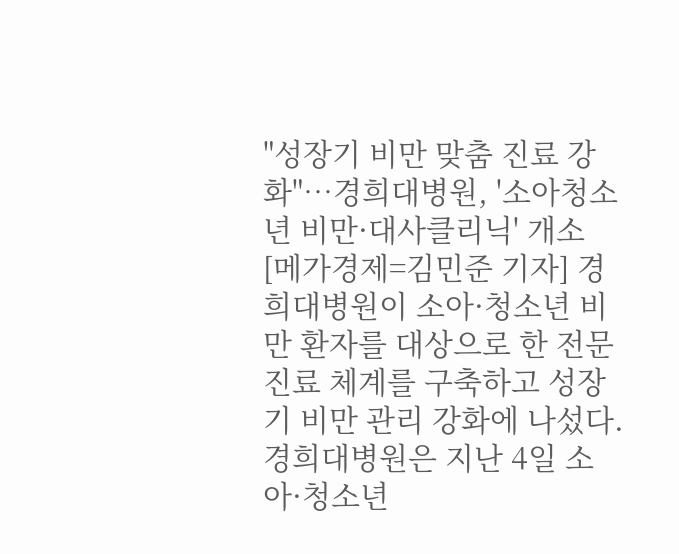"성장기 비만 맞춤 진료 강화"…경희대병원, '소아청소년 비만·대사클리닉' 개소
[메가경제=김민준 기자] 경희대병원이 소아·청소년 비만 환자를 대상으로 한 전문 진료 체계를 구축하고 성장기 비만 관리 강화에 나섰다. 경희대병원은 지난 4일 소아·청소년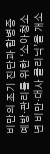비만의 조기 진단과 합병증 예방·관리를 위한 ‘소아청소년 비만·대사 클리닉’을 개소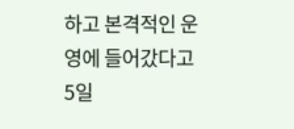하고 본격적인 운영에 들어갔다고 5일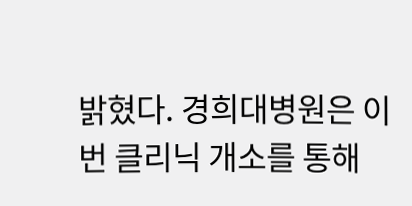밝혔다. 경희대병원은 이번 클리닉 개소를 통해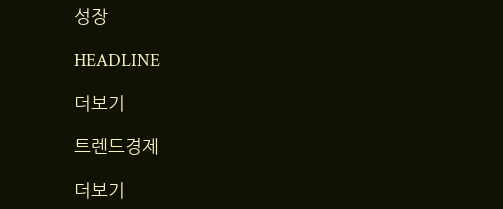성장

HEADLINE

더보기

트렌드경제

더보기